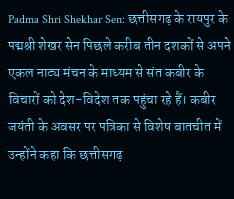Padma Shri Shekhar Sen: छत्तीसगढ़ के रायपुर के पद्मश्री शेखर सेन पिछले करीब तीन दशकों से अपने एकल नाट्य मंचन के माध्यम से संत कबीर के विचारों को देश-विदेश तक पहुंचा रहे हैं। कबीर जयंती के अवसर पर पत्रिका से विशेष बातचीत में उन्होंने कहा कि छत्तीसगढ़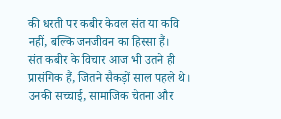की धरती पर कबीर केवल संत या कवि नहीं, बल्कि जनजीवन का हिस्सा हैं।
संत कबीर के विचार आज भी उतने ही प्रासंगिक हैं, जितने सैकड़ों साल पहले थे। उनकी सच्चाई, सामाजिक चेतना और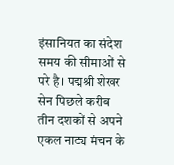इंसानियत का संदेश समय की सीमाओं से परे है। पद्मश्री शेखर सेन पिछले करीब तीन दशकों से अपने एकल नाट्य मंचन के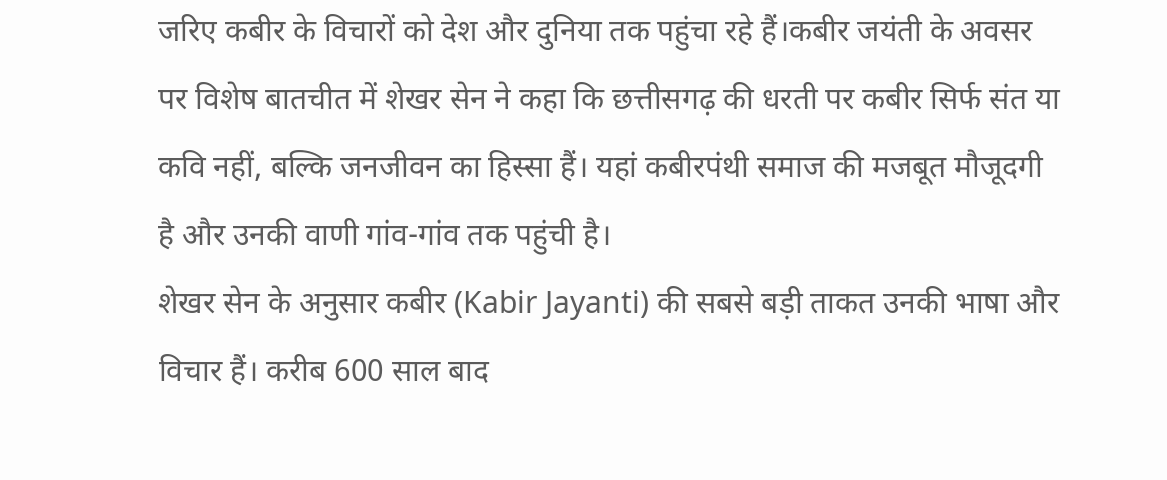जरिए कबीर के विचारों को देश और दुनिया तक पहुंचा रहे हैं।कबीर जयंती के अवसर पर विशेष बातचीत में शेखर सेन ने कहा कि छत्तीसगढ़ की धरती पर कबीर सिर्फ संत या कवि नहीं, बल्कि जनजीवन का हिस्सा हैं। यहां कबीरपंथी समाज की मजबूत मौजूदगी है और उनकी वाणी गांव-गांव तक पहुंची है।
शेखर सेन के अनुसार कबीर (Kabir Jayanti) की सबसे बड़ी ताकत उनकी भाषा और विचार हैं। करीब 600 साल बाद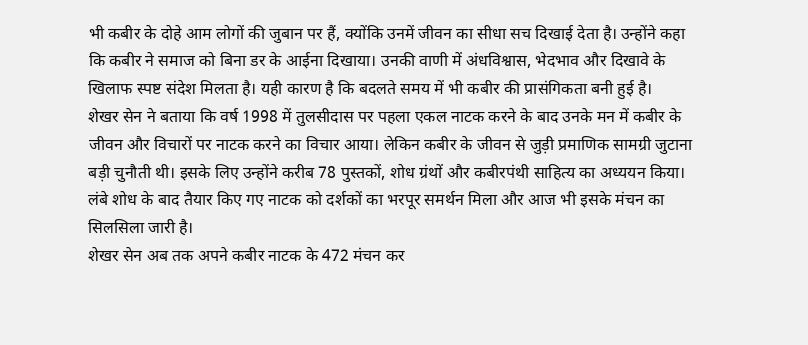भी कबीर के दोहे आम लोगों की जुबान पर हैं, क्योंकि उनमें जीवन का सीधा सच दिखाई देता है। उन्होंने कहा कि कबीर ने समाज को बिना डर के आईना दिखाया। उनकी वाणी में अंधविश्वास, भेदभाव और दिखावे के खिलाफ स्पष्ट संदेश मिलता है। यही कारण है कि बदलते समय में भी कबीर की प्रासंगिकता बनी हुई है।
शेखर सेन ने बताया कि वर्ष 1998 में तुलसीदास पर पहला एकल नाटक करने के बाद उनके मन में कबीर के जीवन और विचारों पर नाटक करने का विचार आया। लेकिन कबीर के जीवन से जुड़ी प्रमाणिक सामग्री जुटाना बड़ी चुनौती थी। इसके लिए उन्होंने करीब 78 पुस्तकों, शोध ग्रंथों और कबीरपंथी साहित्य का अध्ययन किया। लंबे शोध के बाद तैयार किए गए नाटक को दर्शकों का भरपूर समर्थन मिला और आज भी इसके मंचन का सिलसिला जारी है।
शेखर सेन अब तक अपने कबीर नाटक के 472 मंचन कर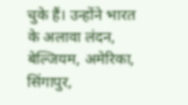चुके हैं। उन्होंने भारत के अलावा लंदन, बेल्जियम, अमेरिका, सिंगापुर,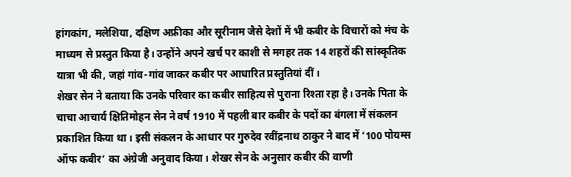हांगकांग, मलेशिया, दक्षिण अफ्रीका और सूरीनाम जैसे देशों में भी कबीर के विचारों को मंच के माध्यम से प्रस्तुत किया है। उन्होंने अपने खर्च पर काशी से मगहर तक 14 शहरों की सांस्कृतिक यात्रा भी की, जहां गांव-गांव जाकर कबीर पर आधारित प्रस्तुतियां दीं।
शेखर सेन ने बताया कि उनके परिवार का कबीर साहित्य से पुराना रिश्ता रहा है। उनके पिता के चाचा आचार्य क्षितिमोहन सेन ने वर्ष 1910 में पहली बार कबीर के पदों का बंगला में संकलन प्रकाशित किया था। इसी संकलन के आधार पर गुरुदेव रवींद्रनाथ ठाकुर ने बाद में ‘100 पोयम्स ऑफ कबीर’ का अंग्रेजी अनुवाद किया। शेखर सेन के अनुसार कबीर की वाणी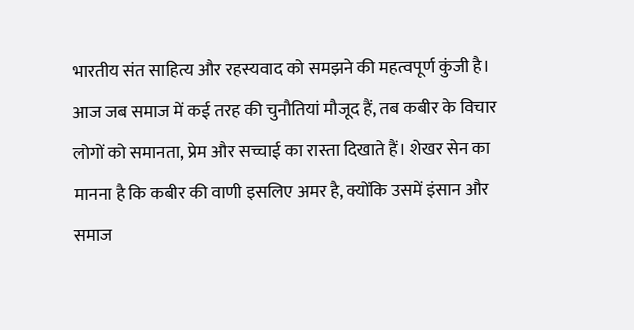भारतीय संत साहित्य और रहस्यवाद को समझने की महत्वपूर्ण कुंजी है।
आज जब समाज में कई तरह की चुनौतियां मौजूद हैं, तब कबीर के विचार लोगों को समानता, प्रेम और सच्चाई का रास्ता दिखाते हैं। शेखर सेन का मानना है कि कबीर की वाणी इसलिए अमर है, क्योंकि उसमें इंसान और समाज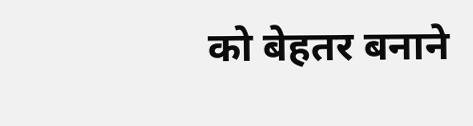को बेहतर बनाने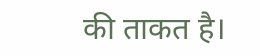की ताकत है।